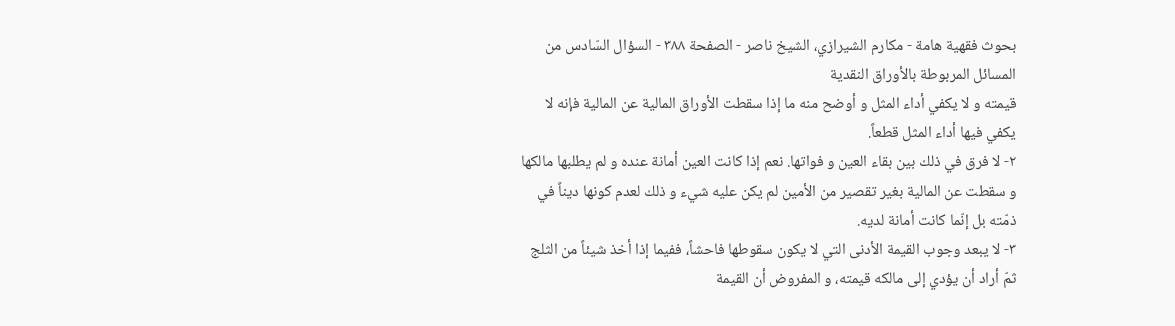بحوث فقهية هامة - مكارم الشيرازي، الشيخ ناصر - الصفحة ٣٨٨ - السؤال السّادس من المسائل المربوطة بالأوراق النقدية
قيمته و لا يكفي أداء المثل و أوضح منه ما إذا سقطت الأوراق المالية عن المالية فإنه لا يكفي فيها أداء المثل قطعاً.
٢- لا فرق في ذلك بين بقاء العين و فواتها. نعم إذا كانت العين أمانة عنده و لم يطلبها مالكها و سقطت عن المالية بغير تقصير من الأمين لم يكن عليه شيء و ذلك لعدم كونها ديناً في ذمّته بل إنّما كانت أمانة لديه.
٣- لا يبعد وجوب القيمة الأدنى التي لا يكون سقوطها فاحشاً، ففيما إذا أخذ شيئاً من الثلج ثمّ أراد أن يؤدي إلى مالكه قيمته، و المفروض أن القيمة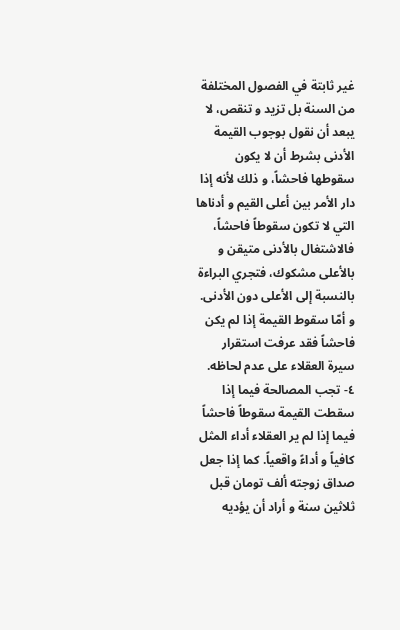غير ثابتة في الفصول المختلفة من السنة بل تزيد و تنقص، لا يبعد أن نقول بوجوب القيمة الأدنى بشرط أن لا يكون سقوطها فاحشاً، و ذلك لأنه إذا دار الأمر بين أعلى القيم و أدناها التي لا تكون سقوطاً فاحشاً، فالاشتغال بالأدنى متيقن و بالأعلى مشكوك، فتجري البراءة بالنسبة إلى الأعلى دون الأدنى.
و أمّا سقوط القيمة إذا لم يكن فاحشاً فقد عرفت استقرار سيرة العقلاء على عدم لحاظه.
٤- تجب المصالحة فيما إذا سقطت القيمة سقوطاً فاحشاً فيما إذا لم ير العقلاء أداء المثل كافياً و أداءً واقعياً. كما إذا جعل صداق زوجته ألف تومان قبل ثلاثين سنة و أراد أن يؤديه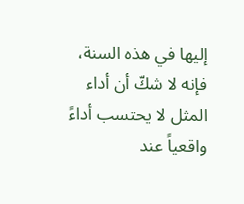إليها في هذه السنة، فإنه لا شكّ أن أداء المثل لا يحتسب أداءً واقعياً عند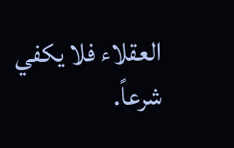العقلاء فلا يكفي شرعاً.